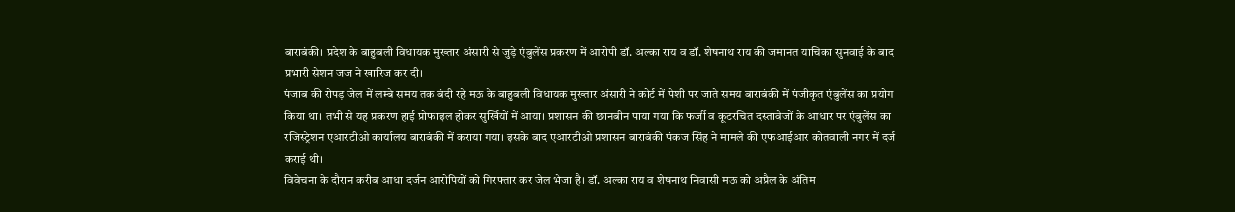बाराबंकी। प्रदेश के बाहुबली विधायक मुख्तार अंसारी से जुड़े एंबुलेंस प्रकरण में आरोपी डॉ. अल्का राय व डॉ. शेषनाथ राय की जमानत याचिका सुनवाई के बाद प्रभारी सेशन जज ने खारिज कर दी।
पंजाब की रोपड़ जेल में लम्बे समय तक बंदी रहे मऊ के बाहुबली विधायक मुख्तार अंसारी ने कोर्ट में पेशी पर जाते समय बाराबंकी में पंजीकृत एंबुलेंस का प्रयोग किया था। तभी से यह प्रकरण हाई प्रोफाइल होकर सुर्खियों में आया। प्रशासन की छानबीन पाया गया कि फर्जी व कूटरचित दस्तावेजों के आधार पर एंबुलेंस का रजिस्ट्रेशन एआरटीओ कार्यालय बाराबंकी में कराया गया। इसके बाद एआरटीओ प्रशासन बाराबंकी पंकज सिंह ने मामले की एफआईआर कोतवाली नगर में दर्ज कराई थी।
विवेचना के दौरान करीब आधा दर्जन आरोपियों को गिरफ्तार कर जेल भेजा है। डॉ. अल्का राय व शेषनाथ निवासी मऊ को अप्रैल के अंतिम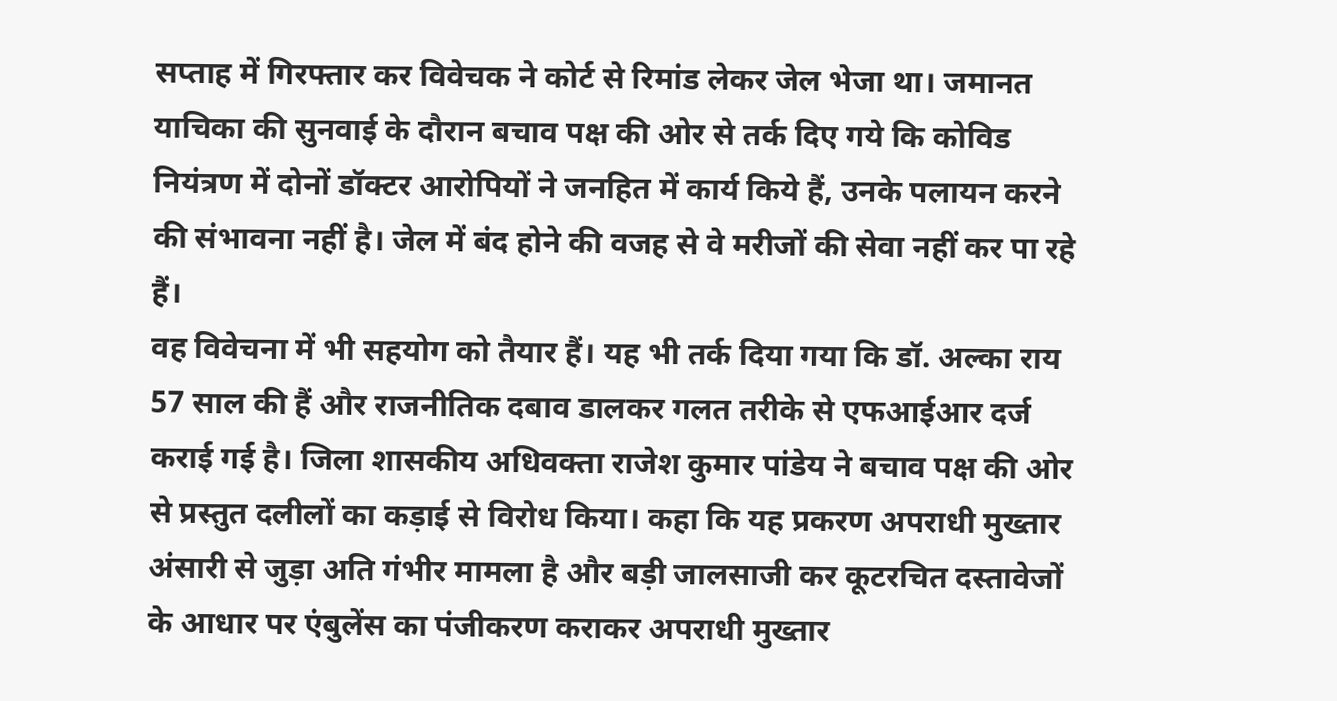सप्ताह में गिरफ्तार कर विवेचक ने कोर्ट से रिमांड लेकर जेल भेजा था। जमानत याचिका की सुनवाई के दौरान बचाव पक्ष की ओर से तर्क दिए गये कि कोविड नियंत्रण में दोनों डॉक्टर आरोपियों ने जनहित में कार्य किये हैं, उनके पलायन करने की संभावना नहीं है। जेल में बंद होने की वजह से वे मरीजों की सेवा नहीं कर पा रहे हैं।
वह विवेचना में भी सहयोग को तैयार हैं। यह भी तर्क दिया गया कि डॉ. अल्का राय 57 साल की हैं और राजनीतिक दबाव डालकर गलत तरीके से एफआईआर दर्ज कराई गई है। जिला शासकीय अधिवक्ता राजेश कुमार पांडेय ने बचाव पक्ष की ओर से प्रस्तुत दलीलों का कड़ाई से विरोध किया। कहा कि यह प्रकरण अपराधी मुख्तार अंसारी से जुड़ा अति गंभीर मामला है और बड़ी जालसाजी कर कूटरचित दस्तावेजों के आधार पर एंबुलेंस का पंजीकरण कराकर अपराधी मुख्तार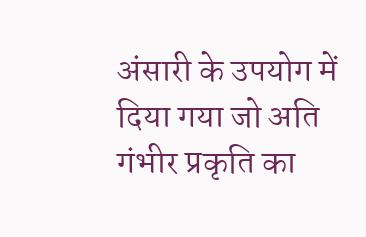अंसारी के उपयोग में दिया गया जो अति गंभीर प्रकृति का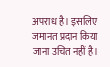अपराध है। इसलिए जमानत प्रदान किया जाना उचित नहीं है।